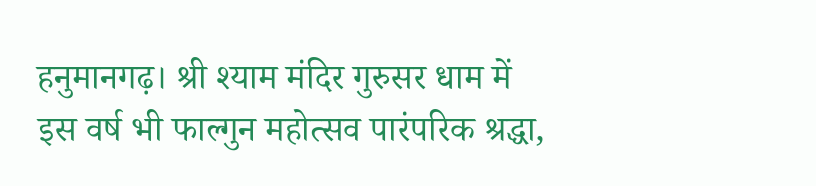हनुमानगढ़। श्री श्याम मंदिर गुरुसर धाम में इस वर्ष भी फाल्गुन महोत्सव पारंपरिक श्रद्धा,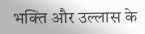भक्ति और उल्लास के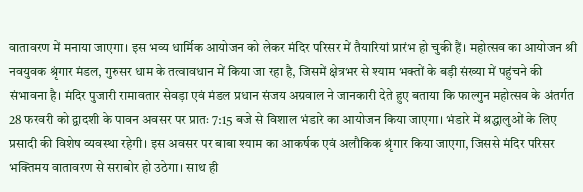वातावरण में मनाया जाएगा। इस भव्य धार्मिक आयोजन को लेकर मंदिर परिसर में तैयारियां प्रारंभ हो चुकी हैं। महोत्सव का आयोजन श्री नवयुवक श्रृंगार मंडल, गुरुसर धाम के तत्वावधान में किया जा रहा है, जिसमें क्षेत्रभर से श्याम भक्तों के बड़ी संख्या में पहुंचने की संभावना है। मंदिर पुजारी रामावतार सेवड़ा एवं मंडल प्रधान संजय अग्रवाल ने जानकारी देते हुए बताया कि फाल्गुन महोत्सव के अंतर्गत 28 फरवरी को द्वादशी के पावन अवसर पर प्रातः 7:15 बजे से विशाल भंडारे का आयोजन किया जाएगा। भंडारे में श्रद्धालुओं के लिए प्रसादी की विशेष व्यवस्था रहेगी। इस अवसर पर बाबा श्याम का आकर्षक एवं अलौकिक श्रृंगार किया जाएगा, जिससे मंदिर परिसर भक्तिमय वातावरण से सराबोर हो उठेगा। साथ ही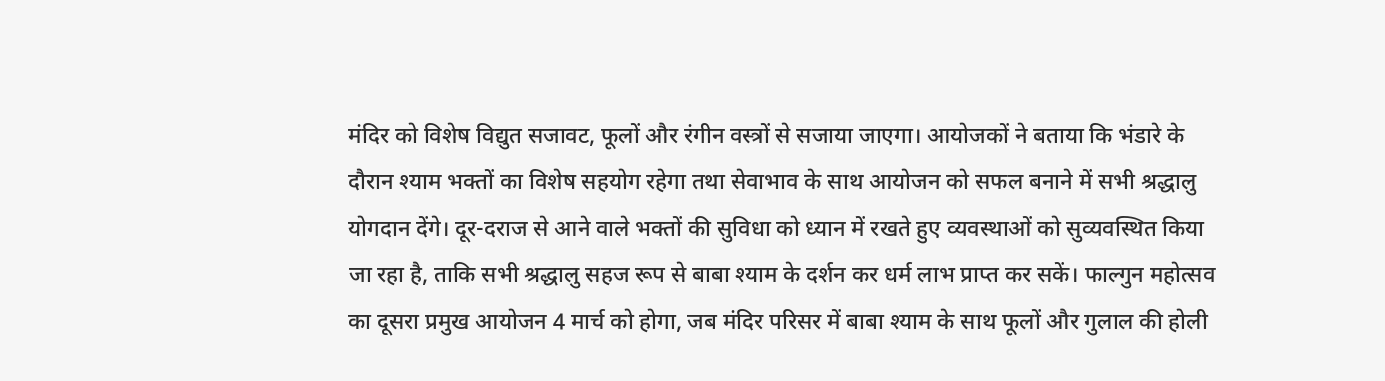मंदिर को विशेष विद्युत सजावट, फूलों और रंगीन वस्त्रों से सजाया जाएगा। आयोजकों ने बताया कि भंडारे के दौरान श्याम भक्तों का विशेष सहयोग रहेगा तथा सेवाभाव के साथ आयोजन को सफल बनाने में सभी श्रद्धालु योगदान देंगे। दूर-दराज से आने वाले भक्तों की सुविधा को ध्यान में रखते हुए व्यवस्थाओं को सुव्यवस्थित किया जा रहा है, ताकि सभी श्रद्धालु सहज रूप से बाबा श्याम के दर्शन कर धर्म लाभ प्राप्त कर सकें। फाल्गुन महोत्सव का दूसरा प्रमुख आयोजन 4 मार्च को होगा, जब मंदिर परिसर में बाबा श्याम के साथ फूलों और गुलाल की होली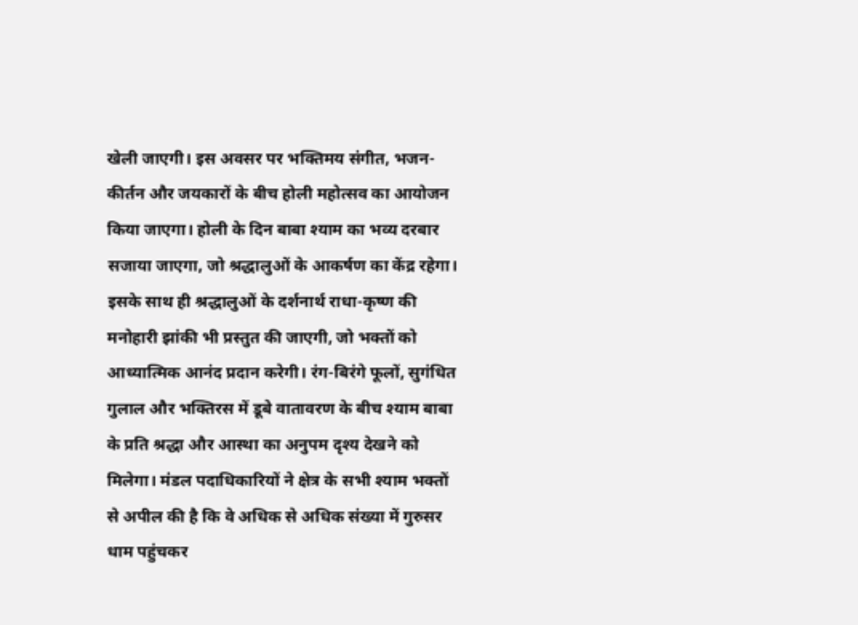खेली जाएगी। इस अवसर पर भक्तिमय संगीत, भजन-कीर्तन और जयकारों के बीच होली महोत्सव का आयोजन किया जाएगा। होली के दिन बाबा श्याम का भव्य दरबार सजाया जाएगा, जो श्रद्धालुओं के आकर्षण का केंद्र रहेगा। इसके साथ ही श्रद्धालुओं के दर्शनार्थ राधा-कृष्ण की मनोहारी झांकी भी प्रस्तुत की जाएगी, जो भक्तों को आध्यात्मिक आनंद प्रदान करेगी। रंग-बिरंगे फूलों, सुगंधित गुलाल और भक्तिरस में डूबे वातावरण के बीच श्याम बाबा के प्रति श्रद्धा और आस्था का अनुपम दृश्य देखने को मिलेगा। मंडल पदाधिकारियों ने क्षेत्र के सभी श्याम भक्तों से अपील की है कि वे अधिक से अधिक संख्या में गुरुसर धाम पहुंचकर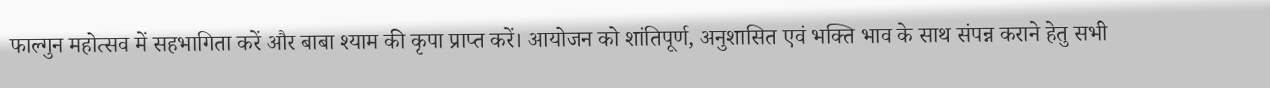फाल्गुन महोत्सव में सहभागिता करें और बाबा श्याम की कृपा प्राप्त करें। आयोजन को शांतिपूर्ण, अनुशासित एवं भक्ति भाव के साथ संपन्न कराने हेतु सभी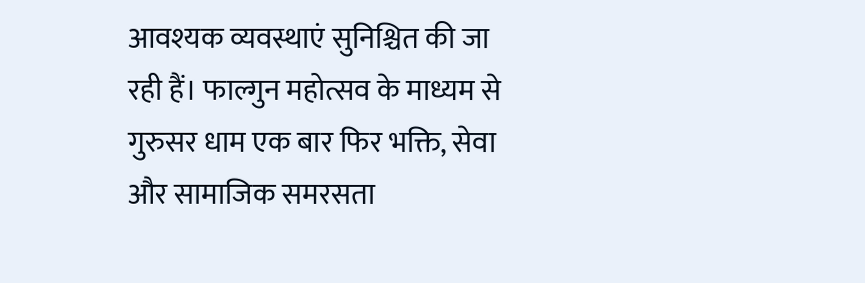आवश्यक व्यवस्थाएं सुनिश्चित की जा रही हैं। फाल्गुन महोत्सव के माध्यम से गुरुसर धाम एक बार फिर भक्ति, सेवा और सामाजिक समरसता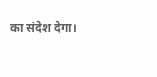का संदेश देगा।